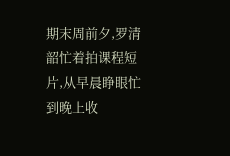期末周前夕,罗清韶忙着拍课程短片,从早晨睁眼忙到晚上收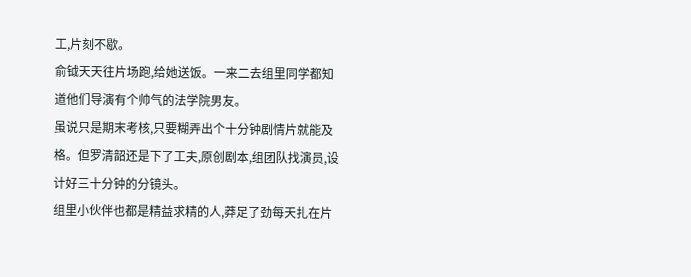工,片刻不歇。
俞钺天天往片场跑,给她送饭。一来二去组里同学都知道他们导演有个帅气的法学院男友。
虽说只是期末考核,只要糊弄出个十分钟剧情片就能及格。但罗清韶还是下了工夫,原创剧本,组团队找演员,设计好三十分钟的分镜头。
组里小伙伴也都是精益求精的人,莽足了劲每天扎在片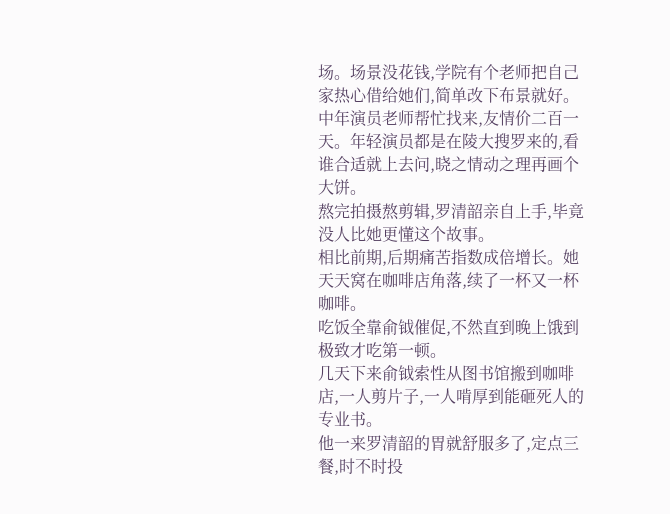场。场景没花钱,学院有个老师把自己家热心借给她们,简单改下布景就好。
中年演员老师帮忙找来,友情价二百一天。年轻演员都是在陵大搜罗来的,看谁合适就上去问,晓之情动之理再画个大饼。
熬完拍摄熬剪辑,罗清韶亲自上手,毕竟没人比她更懂这个故事。
相比前期,后期痛苦指数成倍增长。她天天窝在咖啡店角落,续了一杯又一杯咖啡。
吃饭全靠俞钺催促,不然直到晚上饿到极致才吃第一顿。
几天下来俞钺索性从图书馆搬到咖啡店,一人剪片子,一人啃厚到能砸死人的专业书。
他一来罗清韶的胃就舒服多了,定点三餐,时不时投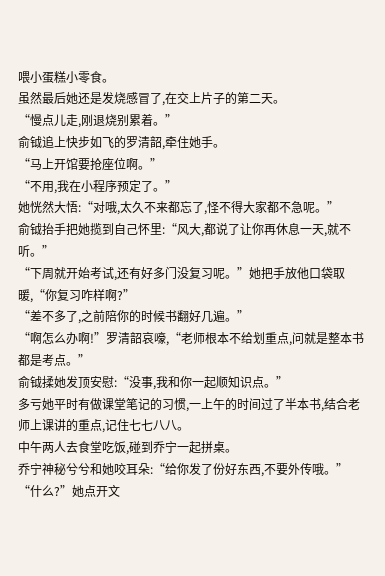喂小蛋糕小零食。
虽然最后她还是发烧感冒了,在交上片子的第二天。
“慢点儿走,刚退烧别累着。”
俞钺追上快步如飞的罗清韶,牵住她手。
“马上开馆要抢座位啊。”
“不用,我在小程序预定了。”
她恍然大悟:“对哦,太久不来都忘了,怪不得大家都不急呢。”
俞钺抬手把她揽到自己怀里:“风大,都说了让你再休息一天,就不听。”
“下周就开始考试,还有好多门没复习呢。”她把手放他口袋取暖,“你复习咋样啊?”
“差不多了,之前陪你的时候书翻好几遍。”
“啊怎么办啊!”罗清韶哀嚎,“老师根本不给划重点,问就是整本书都是考点。”
俞钺揉她发顶安慰:“没事,我和你一起顺知识点。”
多亏她平时有做课堂笔记的习惯,一上午的时间过了半本书,结合老师上课讲的重点,记住七七八八。
中午两人去食堂吃饭,碰到乔宁一起拼桌。
乔宁神秘兮兮和她咬耳朵:“给你发了份好东西,不要外传哦。”
“什么?”她点开文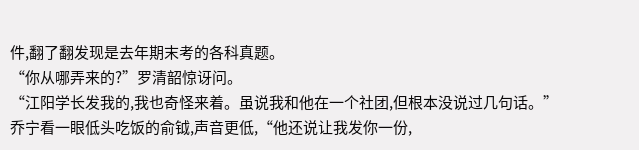件,翻了翻发现是去年期末考的各科真题。
“你从哪弄来的?”罗清韶惊讶问。
“江阳学长发我的,我也奇怪来着。虽说我和他在一个社团,但根本没说过几句话。”乔宁看一眼低头吃饭的俞钺,声音更低,“他还说让我发你一份,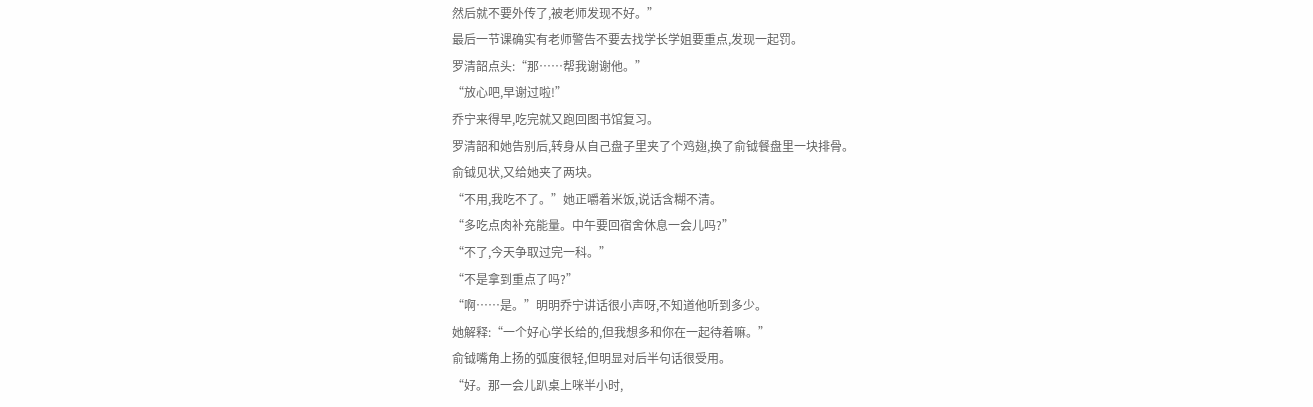然后就不要外传了,被老师发现不好。”
最后一节课确实有老师警告不要去找学长学姐要重点,发现一起罚。
罗清韶点头:“那……帮我谢谢他。”
“放心吧,早谢过啦!”
乔宁来得早,吃完就又跑回图书馆复习。
罗清韶和她告别后,转身从自己盘子里夹了个鸡翅,换了俞钺餐盘里一块排骨。
俞钺见状,又给她夹了两块。
“不用,我吃不了。”她正嚼着米饭,说话含糊不清。
“多吃点肉补充能量。中午要回宿舍休息一会儿吗?”
“不了,今天争取过完一科。”
“不是拿到重点了吗?”
“啊……是。”明明乔宁讲话很小声呀,不知道他听到多少。
她解释:“一个好心学长给的,但我想多和你在一起待着嘛。”
俞钺嘴角上扬的弧度很轻,但明显对后半句话很受用。
“好。那一会儿趴桌上咪半小时,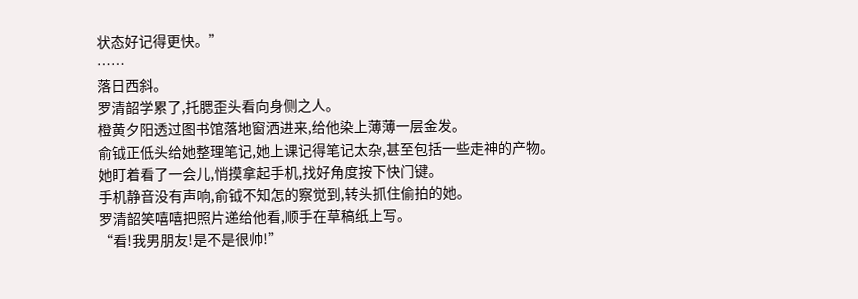状态好记得更快。”
……
落日西斜。
罗清韶学累了,托腮歪头看向身侧之人。
橙黄夕阳透过图书馆落地窗洒进来,给他染上薄薄一层金发。
俞钺正低头给她整理笔记,她上课记得笔记太杂,甚至包括一些走神的产物。
她盯着看了一会儿,悄摸拿起手机,找好角度按下快门键。
手机静音没有声响,俞钺不知怎的察觉到,转头抓住偷拍的她。
罗清韶笑嘻嘻把照片递给他看,顺手在草稿纸上写。
“看!我男朋友!是不是很帅!”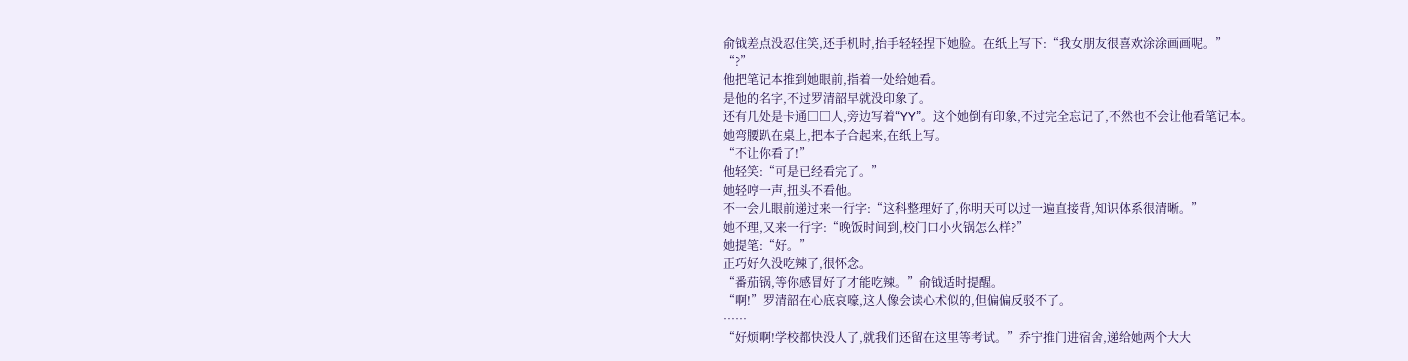俞钺差点没忍住笑,还手机时,抬手轻轻捏下她脸。在纸上写下:“我女朋友很喜欢涂涂画画呢。”
“?”
他把笔记本推到她眼前,指着一处给她看。
是他的名字,不过罗清韶早就没印象了。
还有几处是卡通□□人,旁边写着“YY”。这个她倒有印象,不过完全忘记了,不然也不会让他看笔记本。
她弯腰趴在桌上,把本子合起来,在纸上写。
“不让你看了!”
他轻笑:“可是已经看完了。”
她轻哼一声,扭头不看他。
不一会儿眼前递过来一行字:“这科整理好了,你明天可以过一遍直接背,知识体系很清晰。”
她不理,又来一行字:“晚饭时间到,校门口小火锅怎么样?”
她提笔:“好。”
正巧好久没吃辣了,很怀念。
“番茄锅,等你感冒好了才能吃辣。”俞钺适时提醒。
“啊!”罗清韶在心底哀嚎,这人像会读心术似的,但偏偏反驳不了。
……
“好烦啊!学校都快没人了,就我们还留在这里等考试。”乔宁推门进宿舍,递给她两个大大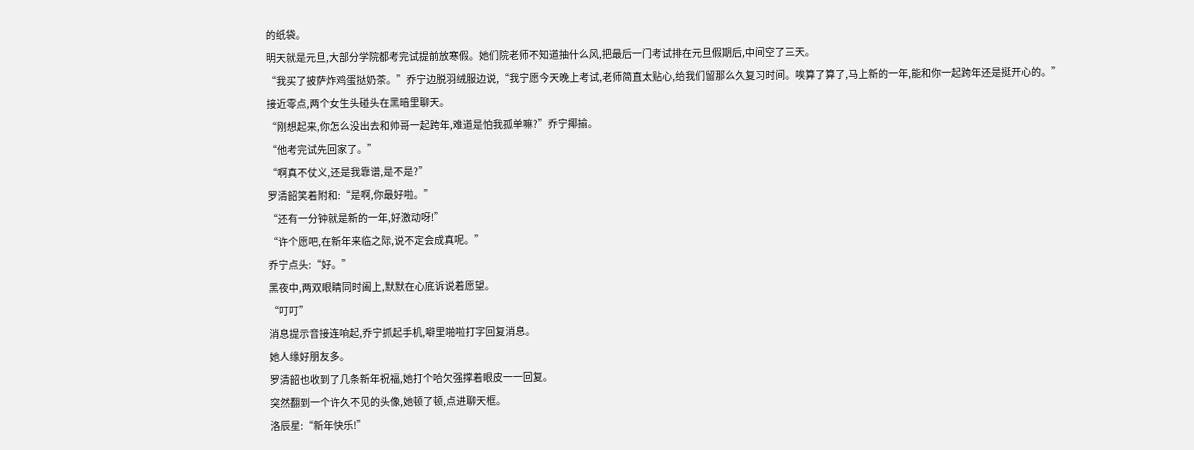的纸袋。
明天就是元旦,大部分学院都考完试提前放寒假。她们院老师不知道抽什么风,把最后一门考试排在元旦假期后,中间空了三天。
“我买了披萨炸鸡蛋挞奶茶。”乔宁边脱羽绒服边说,“我宁愿今天晚上考试,老师简直太贴心,给我们留那么久复习时间。唉算了算了,马上新的一年,能和你一起跨年还是挺开心的。”
接近零点,两个女生头碰头在黑暗里聊天。
“刚想起来,你怎么没出去和帅哥一起跨年,难道是怕我孤单嘛?”乔宁揶揄。
“他考完试先回家了。”
“啊真不仗义,还是我靠谱,是不是?”
罗清韶笑着附和:“是啊,你最好啦。”
“还有一分钟就是新的一年,好激动呀!”
“许个愿吧,在新年来临之际,说不定会成真呢。”
乔宁点头:“好。”
黑夜中,两双眼睛同时阖上,默默在心底诉说着愿望。
“叮叮”
消息提示音接连响起,乔宁抓起手机,噼里啪啦打字回复消息。
她人缘好朋友多。
罗清韶也收到了几条新年祝福,她打个哈欠强撑着眼皮一一回复。
突然翻到一个许久不见的头像,她顿了顿,点进聊天框。
洛辰星:“新年快乐!”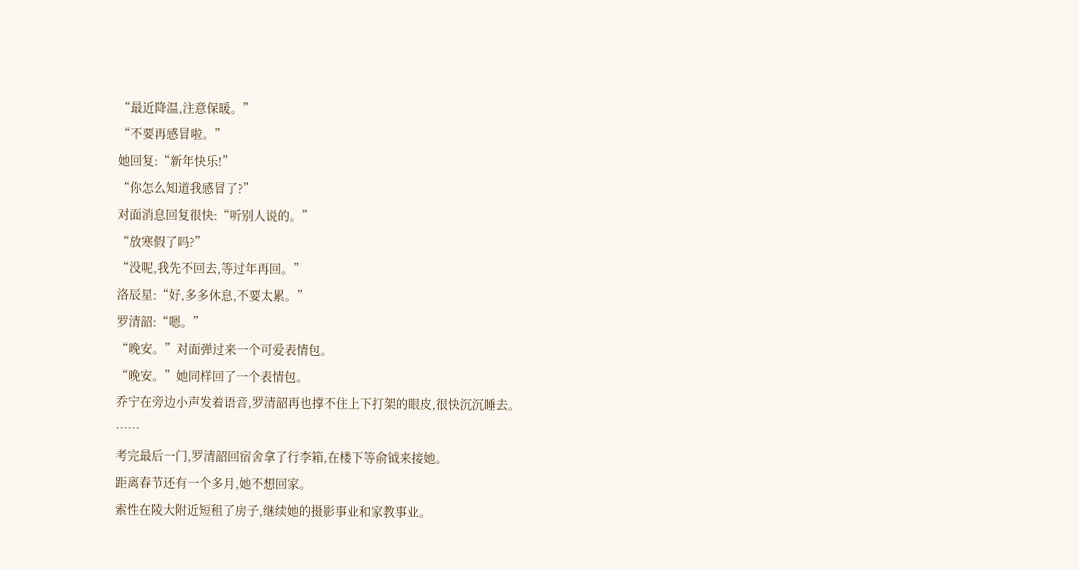“最近降温,注意保暖。”
“不要再感冒啦。”
她回复:“新年快乐!”
“你怎么知道我感冒了?”
对面消息回复很快:“听别人说的。”
“放寒假了吗?”
“没呢,我先不回去,等过年再回。”
洛辰星:“好,多多休息,不要太累。”
罗清韶:“嗯。”
“晚安。”对面弹过来一个可爱表情包。
“晚安。”她同样回了一个表情包。
乔宁在旁边小声发着语音,罗清韶再也撑不住上下打架的眼皮,很快沉沉睡去。
……
考完最后一门,罗清韶回宿舍拿了行李箱,在楼下等俞钺来接她。
距离春节还有一个多月,她不想回家。
索性在陵大附近短租了房子,继续她的摄影事业和家教事业。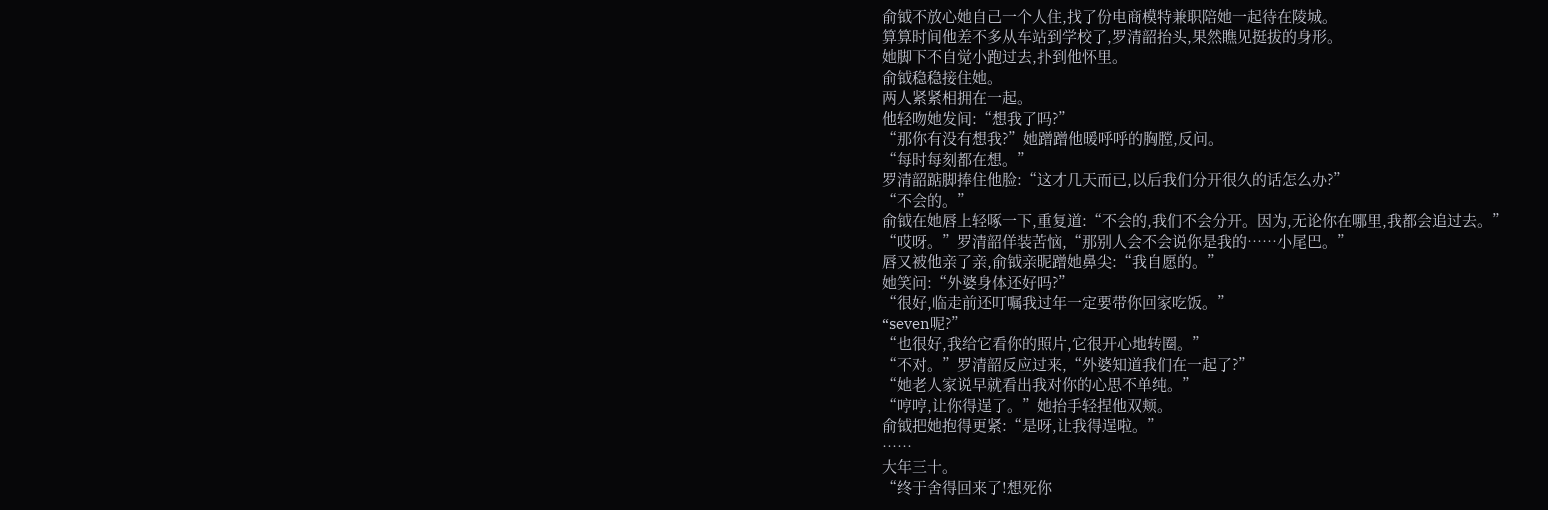俞钺不放心她自己一个人住,找了份电商模特兼职陪她一起待在陵城。
算算时间他差不多从车站到学校了,罗清韶抬头,果然瞧见挺拔的身形。
她脚下不自觉小跑过去,扑到他怀里。
俞钺稳稳接住她。
两人紧紧相拥在一起。
他轻吻她发间:“想我了吗?”
“那你有没有想我?”她蹭蹭他暖呼呼的胸膛,反问。
“每时每刻都在想。”
罗清韶踮脚捧住他脸:“这才几天而已,以后我们分开很久的话怎么办?”
“不会的。”
俞钺在她唇上轻啄一下,重复道:“不会的,我们不会分开。因为,无论你在哪里,我都会追过去。”
“哎呀。”罗清韶佯装苦恼,“那别人会不会说你是我的……小尾巴。”
唇又被他亲了亲,俞钺亲昵蹭她鼻尖:“我自愿的。”
她笑问:“外婆身体还好吗?”
“很好,临走前还叮嘱我过年一定要带你回家吃饭。”
“seven呢?”
“也很好,我给它看你的照片,它很开心地转圈。”
“不对。”罗清韶反应过来,“外婆知道我们在一起了?”
“她老人家说早就看出我对你的心思不单纯。”
“哼哼,让你得逞了。”她抬手轻捏他双颊。
俞钺把她抱得更紧:“是呀,让我得逞啦。”
……
大年三十。
“终于舍得回来了!想死你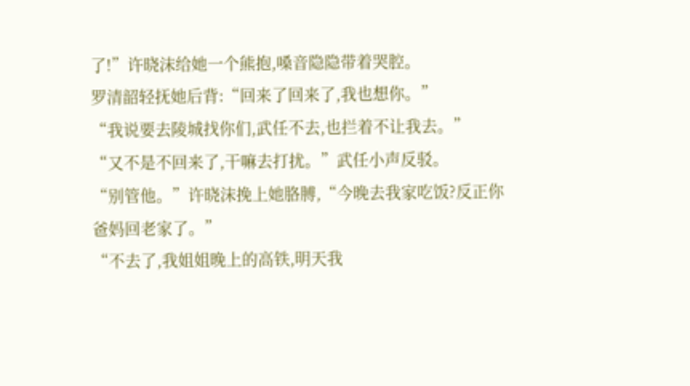了!”许晓沫给她一个熊抱,嗓音隐隐带着哭腔。
罗清韶轻抚她后背:“回来了回来了,我也想你。”
“我说要去陵城找你们,武任不去,也拦着不让我去。”
“又不是不回来了,干嘛去打扰。”武任小声反驳。
“别管他。”许晓沫挽上她胳膊,“今晚去我家吃饭?反正你爸妈回老家了。”
“不去了,我姐姐晚上的高铁,明天我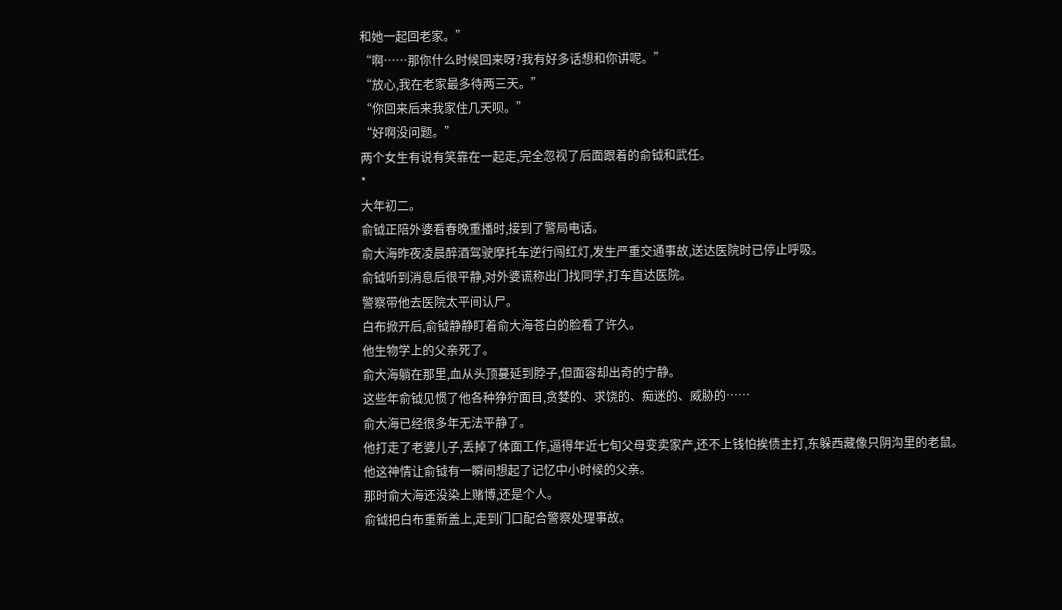和她一起回老家。”
“啊……那你什么时候回来呀?我有好多话想和你讲呢。”
“放心,我在老家最多待两三天。”
“你回来后来我家住几天呗。”
“好啊没问题。”
两个女生有说有笑靠在一起走,完全忽视了后面跟着的俞钺和武任。
*
大年初二。
俞钺正陪外婆看春晚重播时,接到了警局电话。
俞大海昨夜凌晨醉酒驾驶摩托车逆行闯红灯,发生严重交通事故,送达医院时已停止呼吸。
俞钺听到消息后很平静,对外婆谎称出门找同学,打车直达医院。
警察带他去医院太平间认尸。
白布掀开后,俞钺静静盯着俞大海苍白的脸看了许久。
他生物学上的父亲死了。
俞大海躺在那里,血从头顶蔓延到脖子,但面容却出奇的宁静。
这些年俞钺见惯了他各种狰狞面目,贪婪的、求饶的、痴迷的、威胁的……
俞大海已经很多年无法平静了。
他打走了老婆儿子,丢掉了体面工作,逼得年近七旬父母变卖家产,还不上钱怕挨债主打,东躲西藏像只阴沟里的老鼠。
他这神情让俞钺有一瞬间想起了记忆中小时候的父亲。
那时俞大海还没染上赌博,还是个人。
俞钺把白布重新盖上,走到门口配合警察处理事故。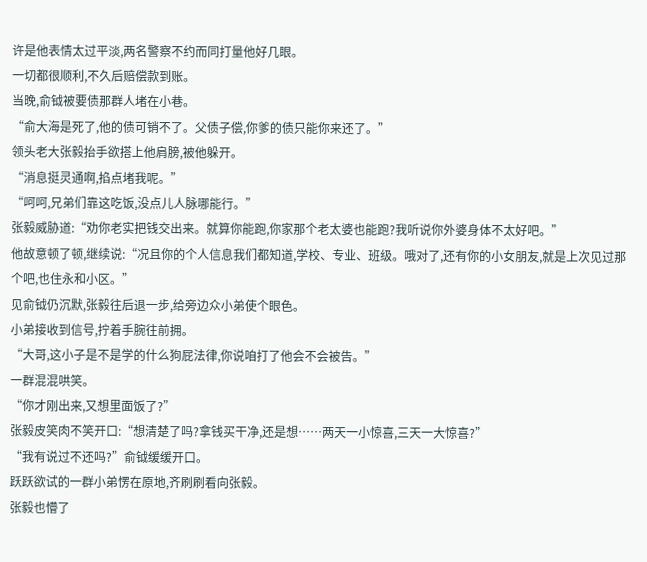许是他表情太过平淡,两名警察不约而同打量他好几眼。
一切都很顺利,不久后赔偿款到账。
当晚,俞钺被要债那群人堵在小巷。
“俞大海是死了,他的债可销不了。父债子偿,你爹的债只能你来还了。”
领头老大张毅抬手欲搭上他肩膀,被他躲开。
“消息挺灵通啊,掐点堵我呢。”
“呵呵,兄弟们靠这吃饭,没点儿人脉哪能行。”
张毅威胁道:“劝你老实把钱交出来。就算你能跑,你家那个老太婆也能跑?我听说你外婆身体不太好吧。”
他故意顿了顿,继续说:“况且你的个人信息我们都知道,学校、专业、班级。哦对了,还有你的小女朋友,就是上次见过那个吧,也住永和小区。”
见俞钺仍沉默,张毅往后退一步,给旁边众小弟使个眼色。
小弟接收到信号,拧着手腕往前拥。
“大哥,这小子是不是学的什么狗屁法律,你说咱打了他会不会被告。”
一群混混哄笑。
“你才刚出来,又想里面饭了?”
张毅皮笑肉不笑开口:“想清楚了吗?拿钱买干净,还是想……两天一小惊喜,三天一大惊喜?”
“我有说过不还吗?”俞钺缓缓开口。
跃跃欲试的一群小弟愣在原地,齐刷刷看向张毅。
张毅也懵了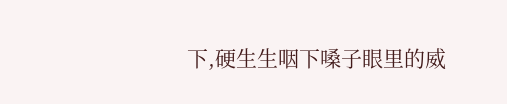下,硬生生咽下嗓子眼里的威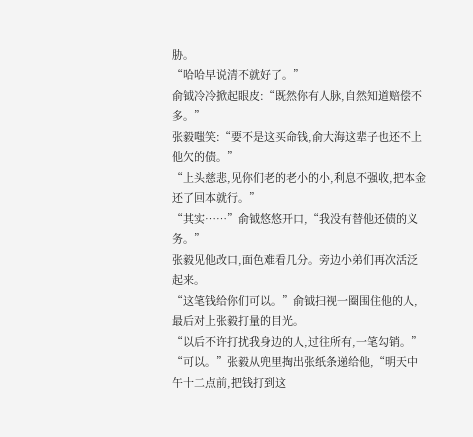胁。
“哈哈早说清不就好了。”
俞钺冷冷掀起眼皮:“既然你有人脉,自然知道赔偿不多。”
张毅嗤笑:“要不是这买命钱,俞大海这辈子也还不上他欠的债。”
“上头慈悲,见你们老的老小的小,利息不强收,把本金还了回本就行。”
“其实……”俞钺悠悠开口,“我没有替他还债的义务。”
张毅见他改口,面色难看几分。旁边小弟们再次活泛起来。
“这笔钱给你们可以。”俞钺扫视一圈围住他的人,最后对上张毅打量的目光。
“以后不许打扰我身边的人,过往所有,一笔勾销。”
“可以。”张毅从兜里掏出张纸条递给他,“明天中午十二点前,把钱打到这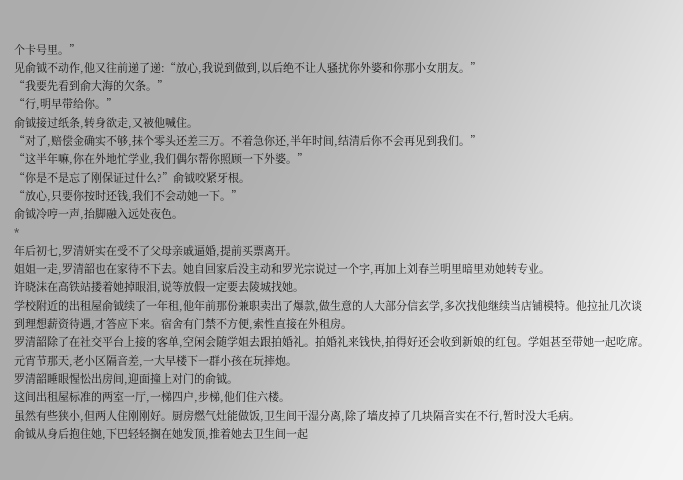个卡号里。”
见俞钺不动作,他又往前递了递:“放心,我说到做到,以后绝不让人骚扰你外婆和你那小女朋友。”
“我要先看到俞大海的欠条。”
“行,明早带给你。”
俞钺接过纸条,转身欲走,又被他喊住。
“对了,赔偿金确实不够,抹个零头还差三万。不着急你还,半年时间,结清后你不会再见到我们。”
“这半年嘛,你在外地忙学业,我们偶尔帮你照顾一下外婆。”
“你是不是忘了刚保证过什么?”俞钺咬紧牙根。
“放心,只要你按时还钱,我们不会动她一下。”
俞钺冷哼一声,抬脚融入远处夜色。
*
年后初七,罗清妍实在受不了父母亲戚逼婚,提前买票离开。
姐姐一走,罗清韶也在家待不下去。她自回家后没主动和罗光宗说过一个字,再加上刘春兰明里暗里劝她转专业。
许晓沫在高铁站搂着她掉眼泪,说等放假一定要去陵城找她。
学校附近的出租屋俞钺续了一年租,他年前那份兼职卖出了爆款,做生意的人大部分信玄学,多次找他继续当店铺模特。他拉扯几次谈到理想薪资待遇,才答应下来。宿舍有门禁不方便,索性直接在外租房。
罗清韶除了在社交平台上接的客单,空闲会随学姐去跟拍婚礼。拍婚礼来钱快,拍得好还会收到新娘的红包。学姐甚至带她一起吃席。
元宵节那天,老小区隔音差,一大早楼下一群小孩在玩摔炮。
罗清韶睡眼惺忪出房间,迎面撞上对门的俞钺。
这间出租屋标准的两室一厅,一梯四户,步梯,他们住六楼。
虽然有些狭小,但两人住刚刚好。厨房燃气灶能做饭,卫生间干湿分离,除了墙皮掉了几块隔音实在不行,暂时没大毛病。
俞钺从身后抱住她,下巴轻轻搁在她发顶,推着她去卫生间一起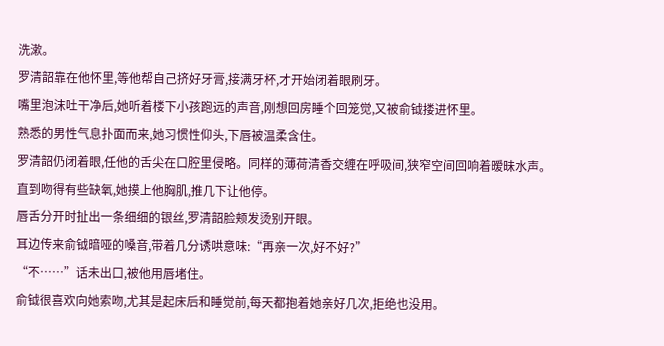洗漱。
罗清韶靠在他怀里,等他帮自己挤好牙膏,接满牙杯,才开始闭着眼刷牙。
嘴里泡沫吐干净后,她听着楼下小孩跑远的声音,刚想回房睡个回笼觉,又被俞钺搂进怀里。
熟悉的男性气息扑面而来,她习惯性仰头,下唇被温柔含住。
罗清韶仍闭着眼,任他的舌尖在口腔里侵略。同样的薄荷清香交缠在呼吸间,狭窄空间回响着暧昧水声。
直到吻得有些缺氧,她摸上他胸肌,推几下让他停。
唇舌分开时扯出一条细细的银丝,罗清韶脸颊发烫别开眼。
耳边传来俞钺暗哑的嗓音,带着几分诱哄意味:“再亲一次,好不好?”
“不……”话未出口,被他用唇堵住。
俞钺很喜欢向她索吻,尤其是起床后和睡觉前,每天都抱着她亲好几次,拒绝也没用。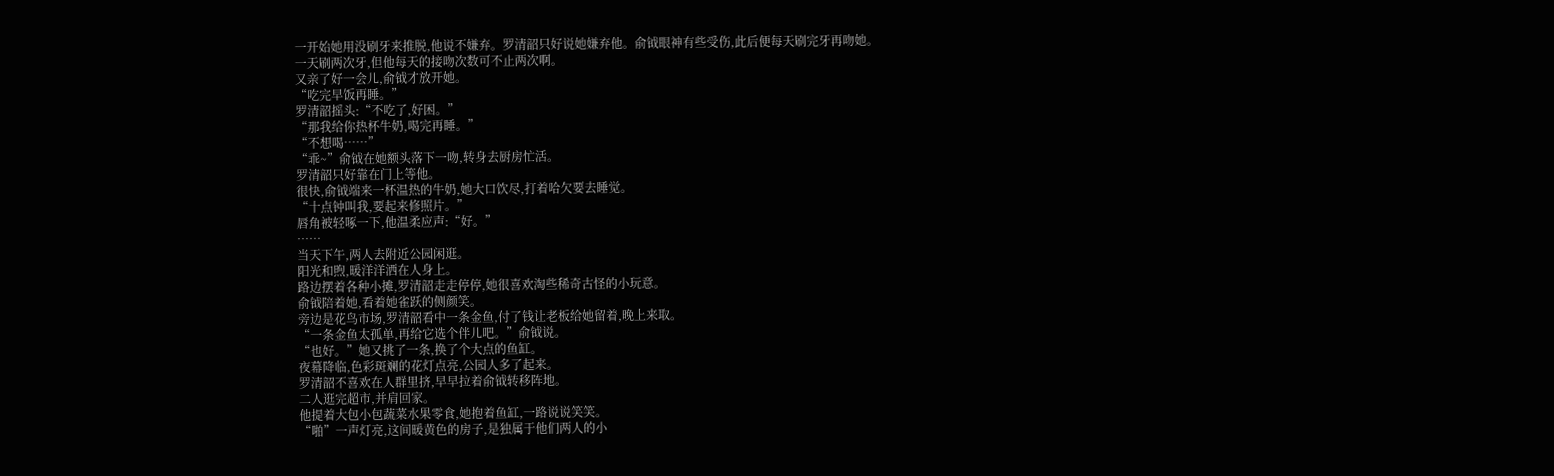一开始她用没刷牙来推脱,他说不嫌弃。罗清韶只好说她嫌弃他。俞钺眼神有些受伤,此后便每天刷完牙再吻她。
一天刷两次牙,但他每天的接吻次数可不止两次啊。
又亲了好一会儿,俞钺才放开她。
“吃完早饭再睡。”
罗清韶摇头:“不吃了,好困。”
“那我给你热杯牛奶,喝完再睡。”
“不想喝……”
“乖~”俞钺在她额头落下一吻,转身去厨房忙活。
罗清韶只好靠在门上等他。
很快,俞钺端来一杯温热的牛奶,她大口饮尽,打着哈欠要去睡觉。
“十点钟叫我,要起来修照片。”
唇角被轻啄一下,他温柔应声:“好。”
……
当天下午,两人去附近公园闲逛。
阳光和煦,暖洋洋洒在人身上。
路边摆着各种小摊,罗清韶走走停停,她很喜欢淘些稀奇古怪的小玩意。
俞钺陪着她,看着她雀跃的侧颜笑。
旁边是花鸟市场,罗清韶看中一条金鱼,付了钱让老板给她留着,晚上来取。
“一条金鱼太孤单,再给它选个伴儿吧。”俞钺说。
“也好。”她又挑了一条,换了个大点的鱼缸。
夜幕降临,色彩斑斓的花灯点亮,公园人多了起来。
罗清韶不喜欢在人群里挤,早早拉着俞钺转移阵地。
二人逛完超市,并肩回家。
他提着大包小包蔬菜水果零食,她抱着鱼缸,一路说说笑笑。
“啪”一声灯亮,这间暖黄色的房子,是独属于他们两人的小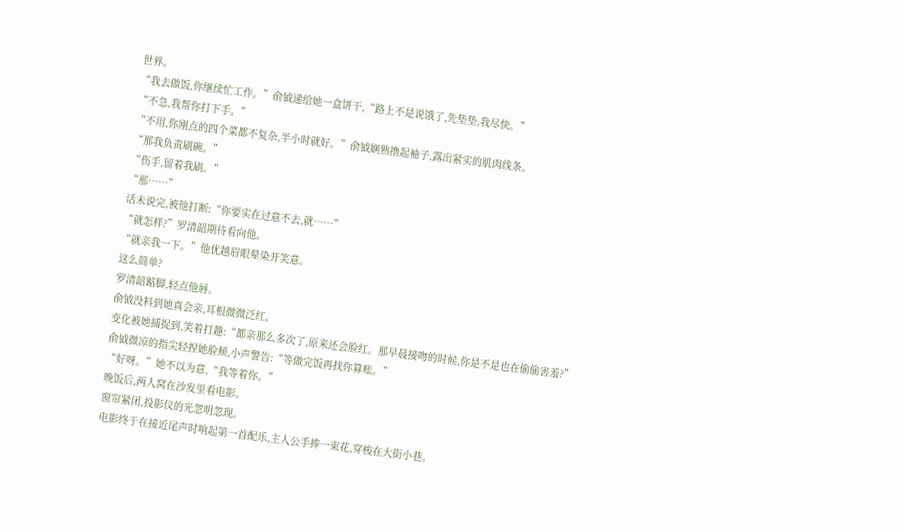世界。
“我去做饭,你继续忙工作。”俞钺递给她一盒饼干,“路上不是说饿了,先垫垫,我尽快。”
“不急,我帮你打下手。”
“不用,你刚点的四个菜都不复杂,半小时就好。”俞钺娴熟撸起袖子,露出紧实的肌肉线条。
“那我负责刷碗。”
“伤手,留着我刷。”
“那……”
话未说完,被他打断:“你要实在过意不去,就……”
“就怎样?”罗清韶期待看向他。
“就亲我一下。”他优越眉眼晕染开笑意。
这么简单?
罗清韶踮脚,轻点他唇。
俞钺没料到她真会亲,耳根微微泛红。
变化被她捕捉到,笑着打趣:“都亲那么多次了,原来还会脸红。那早晨接吻的时候,你是不是也在偷偷害羞?”
俞钺微凉的指尖轻捏她脸颊,小声警告:“等做完饭再找你算账。”
“好呀。”她不以为意,“我等着你。”
晚饭后,两人窝在沙发里看电影。
窗帘紧闭,投影仪的光忽明忽现。
电影终于在接近尾声时响起第一首配乐,主人公手捧一束花,穿梭在大街小巷。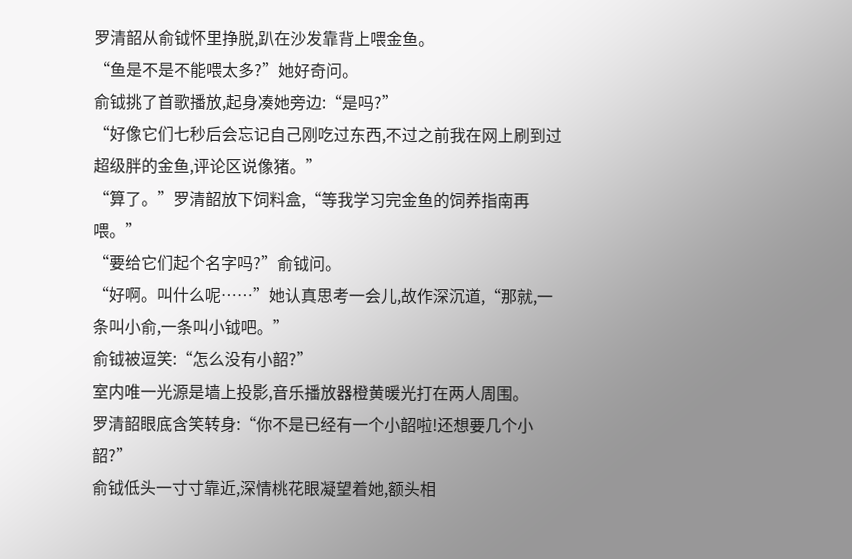罗清韶从俞钺怀里挣脱,趴在沙发靠背上喂金鱼。
“鱼是不是不能喂太多?”她好奇问。
俞钺挑了首歌播放,起身凑她旁边:“是吗?”
“好像它们七秒后会忘记自己刚吃过东西,不过之前我在网上刷到过超级胖的金鱼,评论区说像猪。”
“算了。”罗清韶放下饲料盒,“等我学习完金鱼的饲养指南再喂。”
“要给它们起个名字吗?”俞钺问。
“好啊。叫什么呢……”她认真思考一会儿,故作深沉道,“那就,一条叫小俞,一条叫小钺吧。”
俞钺被逗笑:“怎么没有小韶?”
室内唯一光源是墙上投影,音乐播放器橙黄暖光打在两人周围。
罗清韶眼底含笑转身:“你不是已经有一个小韶啦!还想要几个小韶?”
俞钺低头一寸寸靠近,深情桃花眼凝望着她,额头相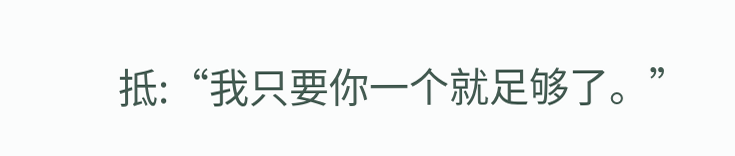抵:“我只要你一个就足够了。”